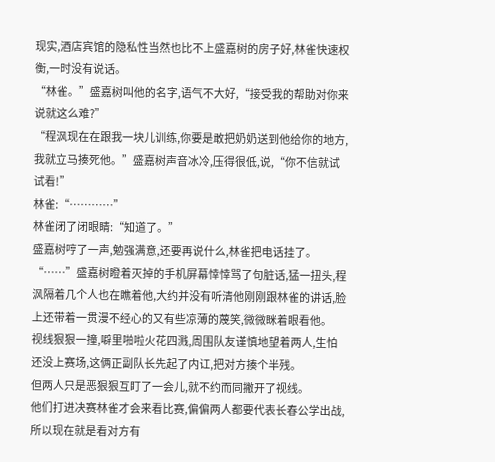现实,酒店宾馆的隐私性当然也比不上盛嘉树的房子好,林雀快速权衡,一时没有说话。
“林雀。”盛嘉树叫他的名字,语气不大好,“接受我的帮助对你来说就这么难?”
“程沨现在在跟我一块儿训练,你要是敢把奶奶送到他给你的地方,我就立马揍死他。”盛嘉树声音冰冷,压得很低,说,“你不信就试试看!”
林雀:“…………”
林雀闭了闭眼睛:“知道了。”
盛嘉树哼了一声,勉强满意,还要再说什么,林雀把电话挂了。
“……”盛嘉树瞪着灭掉的手机屏幕悻悻骂了句脏话,猛一扭头,程沨隔着几个人也在瞧着他,大约并没有听清他刚刚跟林雀的讲话,脸上还带着一贯漫不经心的又有些凉薄的蔑笑,微微眯着眼看他。
视线狠狠一撞,噼里啪啦火花四溅,周围队友谨慎地望着两人,生怕还没上赛场,这俩正副队长先起了内讧,把对方揍个半残。
但两人只是恶狠狠互盯了一会儿,就不约而同撇开了视线。
他们打进决赛林雀才会来看比赛,偏偏两人都要代表长春公学出战,所以现在就是看对方有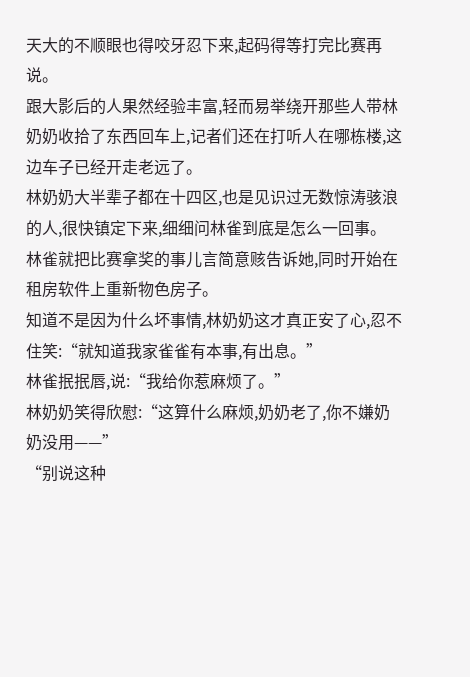天大的不顺眼也得咬牙忍下来,起码得等打完比赛再说。
跟大影后的人果然经验丰富,轻而易举绕开那些人带林奶奶收拾了东西回车上,记者们还在打听人在哪栋楼,这边车子已经开走老远了。
林奶奶大半辈子都在十四区,也是见识过无数惊涛骇浪的人,很快镇定下来,细细问林雀到底是怎么一回事。
林雀就把比赛拿奖的事儿言简意赅告诉她,同时开始在租房软件上重新物色房子。
知道不是因为什么坏事情,林奶奶这才真正安了心,忍不住笑:“就知道我家雀雀有本事,有出息。”
林雀抿抿唇,说:“我给你惹麻烦了。”
林奶奶笑得欣慰:“这算什么麻烦,奶奶老了,你不嫌奶奶没用——”
“别说这种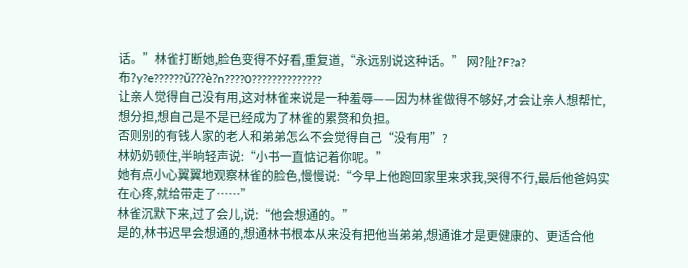话。”林雀打断她,脸色变得不好看,重复道,“永远别说这种话。” 网?阯?F?a?布?y?e??????ǔ???è?n????0??????????????
让亲人觉得自己没有用,这对林雀来说是一种羞辱——因为林雀做得不够好,才会让亲人想帮忙,想分担,想自己是不是已经成为了林雀的累赘和负担。
否则别的有钱人家的老人和弟弟怎么不会觉得自己“没有用”?
林奶奶顿住,半晌轻声说:“小书一直惦记着你呢。”
她有点小心翼翼地观察林雀的脸色,慢慢说:“今早上他跑回家里来求我,哭得不行,最后他爸妈实在心疼,就给带走了……”
林雀沉默下来,过了会儿,说:“他会想通的。”
是的,林书迟早会想通的,想通林书根本从来没有把他当弟弟,想通谁才是更健康的、更适合他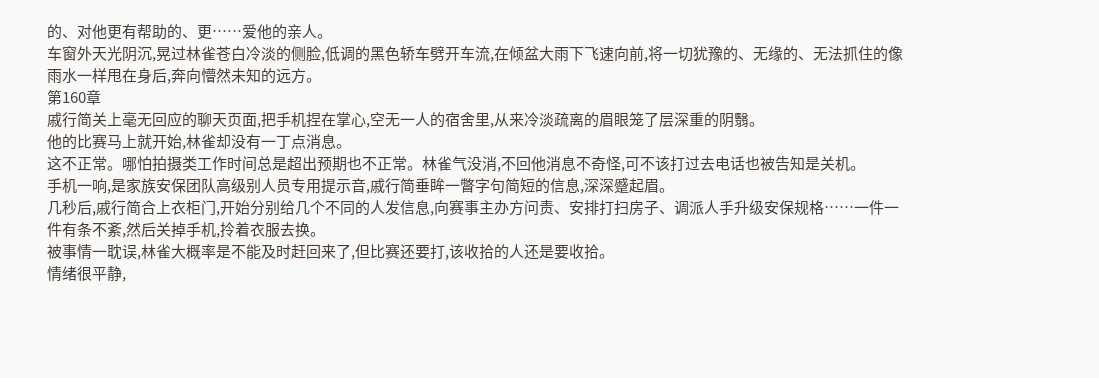的、对他更有帮助的、更……爱他的亲人。
车窗外天光阴沉,晃过林雀苍白冷淡的侧脸,低调的黑色轿车劈开车流,在倾盆大雨下飞速向前,将一切犹豫的、无缘的、无法抓住的像雨水一样甩在身后,奔向懵然未知的远方。
第160章
戚行简关上毫无回应的聊天页面,把手机捏在掌心,空无一人的宿舍里,从来冷淡疏离的眉眼笼了层深重的阴翳。
他的比赛马上就开始,林雀却没有一丁点消息。
这不正常。哪怕拍摄类工作时间总是超出预期也不正常。林雀气没消,不回他消息不奇怪,可不该打过去电话也被告知是关机。
手机一响,是家族安保团队高级别人员专用提示音,戚行简垂眸一瞥字句简短的信息,深深蹙起眉。
几秒后,戚行简合上衣柜门,开始分别给几个不同的人发信息,向赛事主办方问责、安排打扫房子、调派人手升级安保规格……一件一件有条不紊,然后关掉手机,拎着衣服去换。
被事情一耽误,林雀大概率是不能及时赶回来了,但比赛还要打,该收拾的人还是要收拾。
情绪很平静,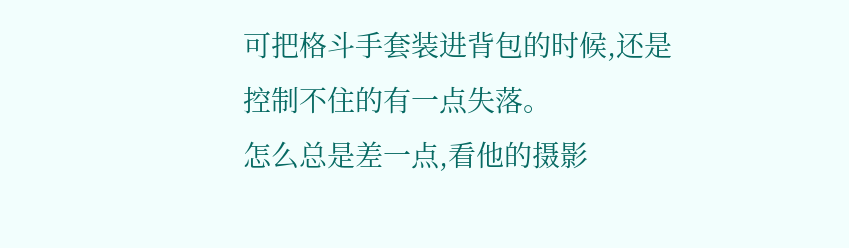可把格斗手套装进背包的时候,还是控制不住的有一点失落。
怎么总是差一点,看他的摄影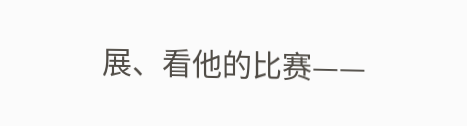展、看他的比赛——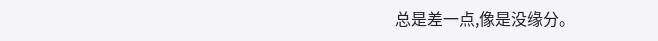总是差一点,像是没缘分。